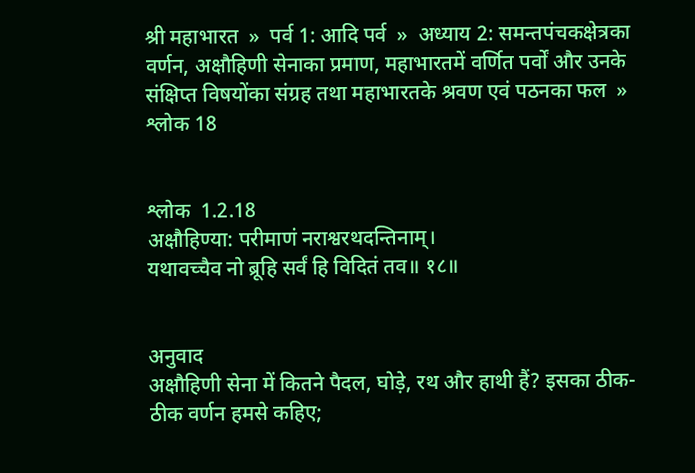श्री महाभारत  »  पर्व 1: आदि पर्व  »  अध्याय 2: समन्तपंचकक्षेत्रका वर्णन, अक्षौहिणी सेनाका प्रमाण, महाभारतमें वर्णित पर्वों और उनके संक्षिप्त विषयोंका संग्रह तथा महाभारतके श्रवण एवं पठनका फल  »  श्लोक 18


श्लोक  1.2.18
अक्षौहिण्या: परीमाणं नराश्वरथदन्तिनाम्।
यथावच्चैव नो ब्रूहि सर्वं हि विदितं तव॥ १८॥


अनुवाद
अक्षौहिणी सेना में कितने पैदल, घोड़े, रथ और हाथी हैं? इसका ठीक-ठीक वर्णन हमसे कहिए;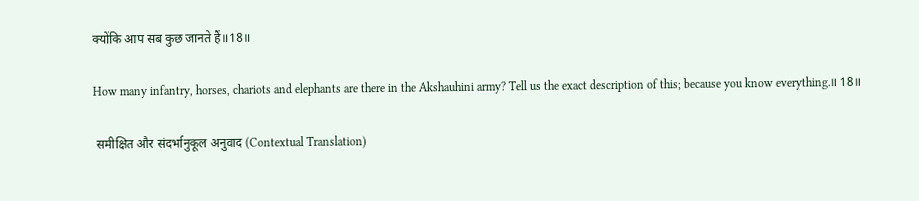क्योंकि आप सब कुछ जानते हैं॥18॥

How many infantry, horses, chariots and elephants are there in the Akshauhini army? Tell us the exact description of this; because you know everything.॥ 18॥

 समीक्षित और संदर्भानुकूल अनुवाद (Contextual Translation)